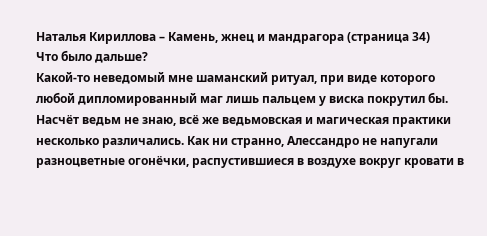Наталья Кириллова – Камень, жнец и мандрагора (страница 34)
Что было дальше?
Какой-то неведомый мне шаманский ритуал, при виде которого любой дипломированный маг лишь пальцем у виска покрутил бы. Насчёт ведьм не знаю, всё же ведьмовская и магическая практики несколько различались. Как ни странно, Алессандро не напугали разноцветные огонёчки, распустившиеся в воздухе вокруг кровати в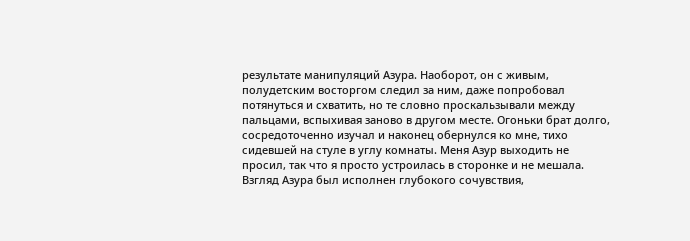результате манипуляций Азура. Наоборот, он с живым, полудетским восторгом следил за ним, даже попробовал потянуться и схватить, но те словно проскальзывали между пальцами, вспыхивая заново в другом месте. Огоньки брат долго, сосредоточенно изучал и наконец обернулся ко мне, тихо сидевшей на стуле в углу комнаты. Меня Азур выходить не просил, так что я просто устроилась в сторонке и не мешала.
Взгляд Азура был исполнен глубокого сочувствия,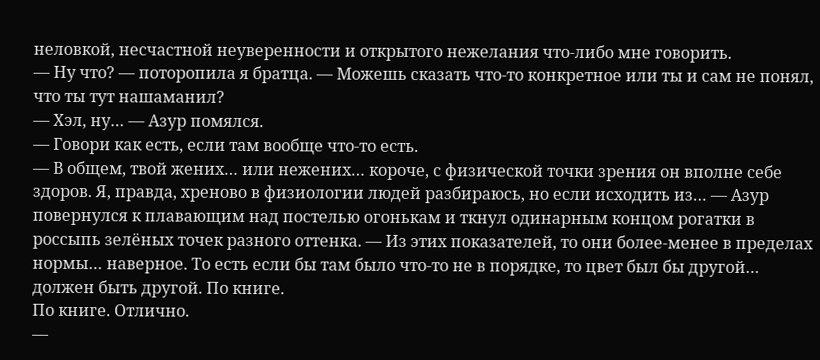неловкой, несчастной неуверенности и открытого нежелания что-либо мне говорить.
— Ну что? — поторопила я братца. — Можешь сказать что-то конкретное или ты и сам не понял, что ты тут нашаманил?
— Хэл, ну… — Азур помялся.
— Говори как есть, если там вообще что-то есть.
— В общем, твой жених… или нежених… короче, с физической точки зрения он вполне себе здоров. Я, правда, хреново в физиологии людей разбираюсь, но если исходить из… — Азур повернулся к плавающим над постелью огонькам и ткнул одинарным концом рогатки в россыпь зелёных точек разного оттенка. — Из этих показателей, то они более-менее в пределах нормы… наверное. То есть если бы там было что-то не в порядке, то цвет был бы другой… должен быть другой. По книге.
По книге. Отлично.
—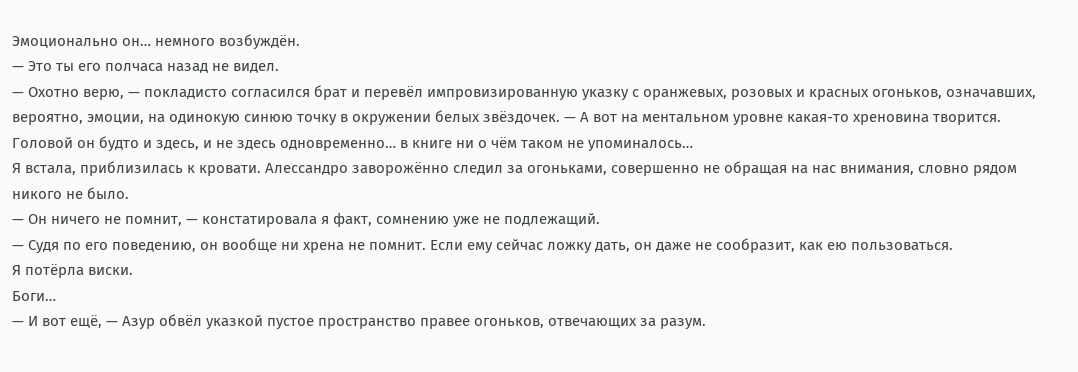Эмоционально он… немного возбуждён.
— Это ты его полчаса назад не видел.
— Охотно верю, — покладисто согласился брат и перевёл импровизированную указку с оранжевых, розовых и красных огоньков, означавших, вероятно, эмоции, на одинокую синюю точку в окружении белых звёздочек. — А вот на ментальном уровне какая-то хреновина творится. Головой он будто и здесь, и не здесь одновременно… в книге ни о чём таком не упоминалось…
Я встала, приблизилась к кровати. Алессандро заворожённо следил за огоньками, совершенно не обращая на нас внимания, словно рядом никого не было.
— Он ничего не помнит, — констатировала я факт, сомнению уже не подлежащий.
— Судя по его поведению, он вообще ни хрена не помнит. Если ему сейчас ложку дать, он даже не сообразит, как ею пользоваться.
Я потёрла виски.
Боги…
— И вот ещё, — Азур обвёл указкой пустое пространство правее огоньков, отвечающих за разум.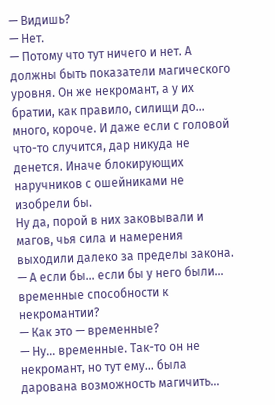— Видишь?
— Нет.
— Потому что тут ничего и нет. А должны быть показатели магического уровня. Он же некромант, а у их братии, как правило, силищи до… много, короче. И даже если с головой что-то случится, дар никуда не денется. Иначе блокирующих наручников с ошейниками не изобрели бы.
Ну да, порой в них заковывали и магов, чья сила и намерения выходили далеко за пределы закона.
— А если бы… если бы у него были… временные способности к некромантии?
— Как это — временные?
— Ну… временные. Так-то он не некромант, но тут ему… была дарована возможность магичить…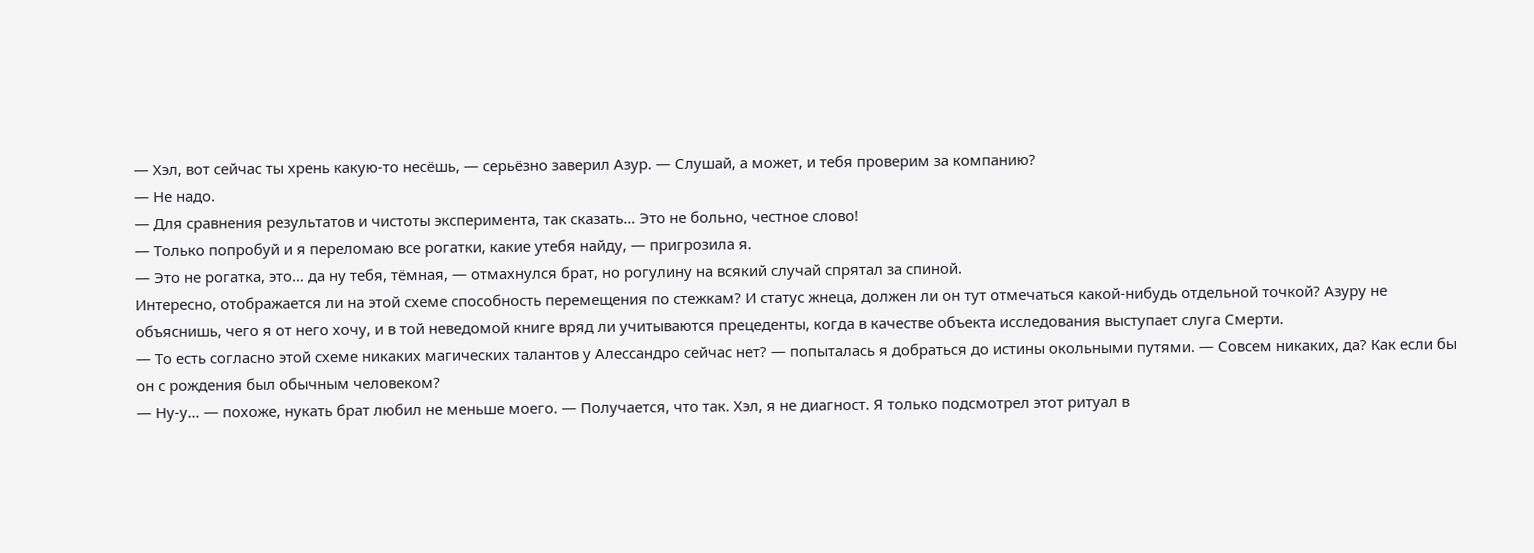— Хэл, вот сейчас ты хрень какую-то несёшь, — серьёзно заверил Азур. — Слушай, а может, и тебя проверим за компанию?
— Не надо.
— Для сравнения результатов и чистоты эксперимента, так сказать… Это не больно, честное слово!
— Только попробуй и я переломаю все рогатки, какие утебя найду, — пригрозила я.
— Это не рогатка, это… да ну тебя, тёмная, — отмахнулся брат, но рогулину на всякий случай спрятал за спиной.
Интересно, отображается ли на этой схеме способность перемещения по стежкам? И статус жнеца, должен ли он тут отмечаться какой-нибудь отдельной точкой? Азуру не объяснишь, чего я от него хочу, и в той неведомой книге вряд ли учитываются прецеденты, когда в качестве объекта исследования выступает слуга Смерти.
— То есть согласно этой схеме никаких магических талантов у Алессандро сейчас нет? — попыталась я добраться до истины окольными путями. — Совсем никаких, да? Как если бы он с рождения был обычным человеком?
— Ну-у… — похоже, нукать брат любил не меньше моего. — Получается, что так. Хэл, я не диагност. Я только подсмотрел этот ритуал в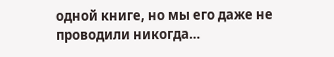одной книге, но мы его даже не проводили никогда…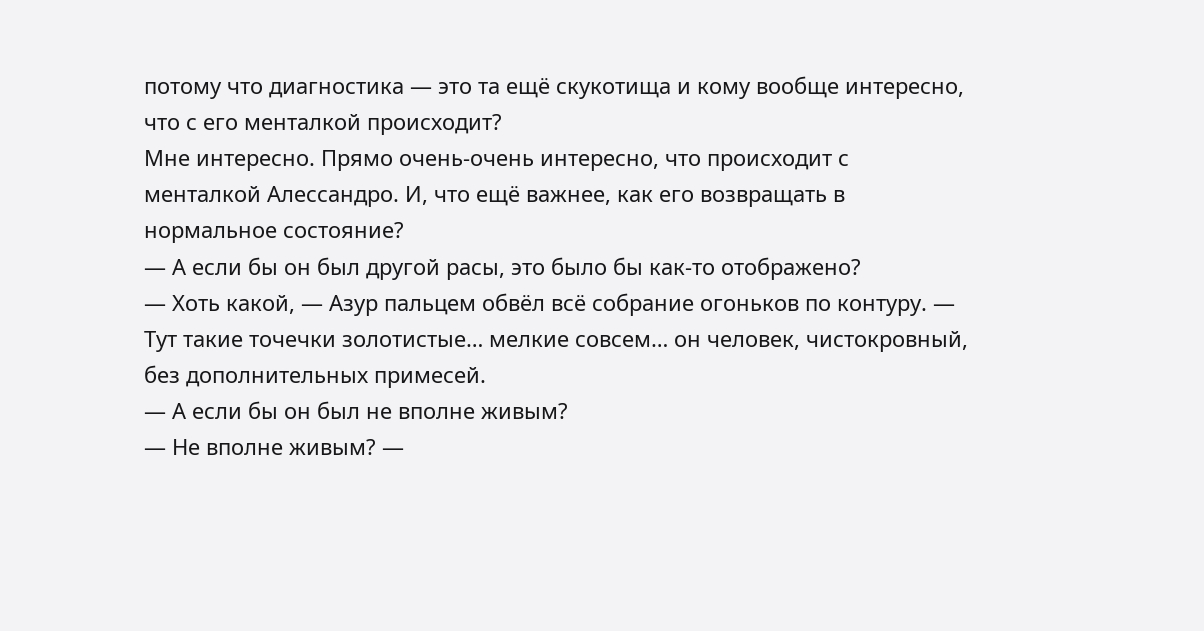потому что диагностика — это та ещё скукотища и кому вообще интересно, что с его менталкой происходит?
Мне интересно. Прямо очень-очень интересно, что происходит с менталкой Алессандро. И, что ещё важнее, как его возвращать в нормальное состояние?
— А если бы он был другой расы, это было бы как-то отображено?
— Хоть какой, — Азур пальцем обвёл всё собрание огоньков по контуру. — Тут такие точечки золотистые… мелкие совсем… он человек, чистокровный, без дополнительных примесей.
— А если бы он был не вполне живым?
— Не вполне живым? —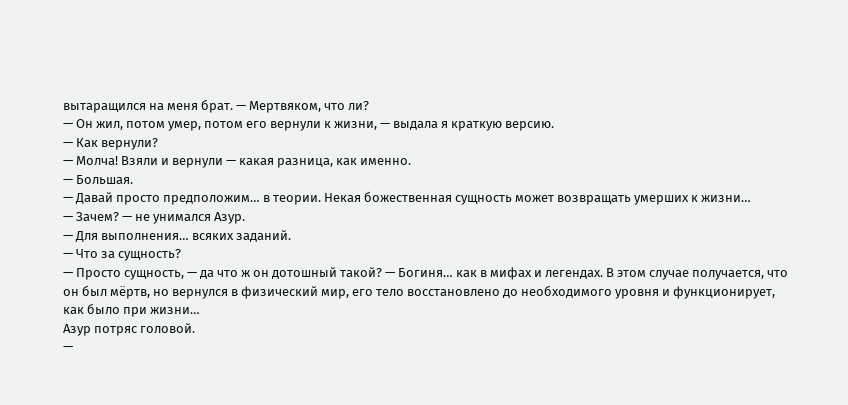вытаращился на меня брат. — Мертвяком, что ли?
— Он жил, потом умер, потом его вернули к жизни, — выдала я краткую версию.
— Как вернули?
— Молча! Взяли и вернули — какая разница, как именно.
— Большая.
— Давай просто предположим… в теории. Некая божественная сущность может возвращать умерших к жизни…
— Зачем? — не унимался Азур.
— Для выполнения… всяких заданий.
— Что за сущность?
— Просто сущность, — да что ж он дотошный такой? — Богиня… как в мифах и легендах. В этом случае получается, что он был мёртв, но вернулся в физический мир, его тело восстановлено до необходимого уровня и функционирует, как было при жизни…
Азур потряс головой.
—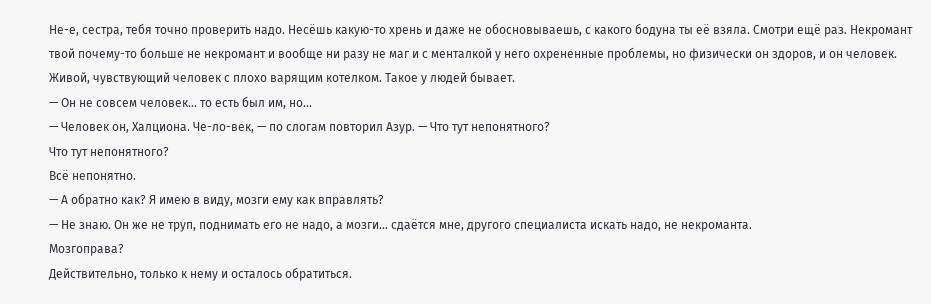Не-е, сестра, тебя точно проверить надо. Несёшь какую-то хрень и даже не обосновываешь, с какого бодуна ты её взяла. Смотри ещё раз. Некромант твой почему-то больше не некромант и вообще ни разу не маг и с менталкой у него охрененные проблемы, но физически он здоров, и он человек. Живой, чувствующий человек с плохо варящим котелком. Такое у людей бывает.
— Он не совсем человек… то есть был им, но…
— Человек он, Халциона. Че-ло-век, — по слогам повторил Азур. — Что тут непонятного?
Что тут непонятного?
Всё непонятно.
— А обратно как? Я имею в виду, мозги ему как вправлять?
— Не знаю. Он же не труп, поднимать его не надо, а мозги… сдаётся мне, другого специалиста искать надо, не некроманта.
Мозгоправа?
Действительно, только к нему и осталось обратиться.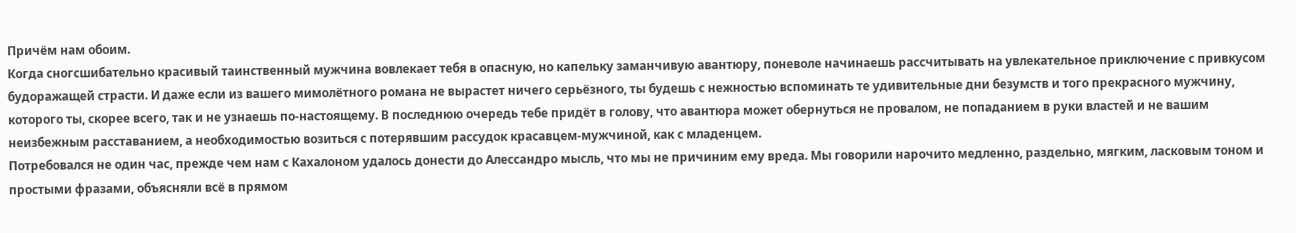Причём нам обоим.
Когда сногсшибательно красивый таинственный мужчина вовлекает тебя в опасную, но капельку заманчивую авантюру, поневоле начинаешь рассчитывать на увлекательное приключение с привкусом будоражащей страсти. И даже если из вашего мимолётного романа не вырастет ничего серьёзного, ты будешь с нежностью вспоминать те удивительные дни безумств и того прекрасного мужчину, которого ты, скорее всего, так и не узнаешь по-настоящему. В последнюю очередь тебе придёт в голову, что авантюра может обернуться не провалом, не попаданием в руки властей и не вашим неизбежным расставанием, а необходимостью возиться с потерявшим рассудок красавцем-мужчиной, как с младенцем.
Потребовался не один час, прежде чем нам с Кахалоном удалось донести до Алессандро мысль, что мы не причиним ему вреда. Мы говорили нарочито медленно, раздельно, мягким, ласковым тоном и простыми фразами, объясняли всё в прямом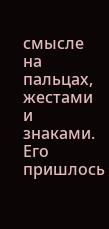смысле на пальцах, жестами и знаками. Его пришлось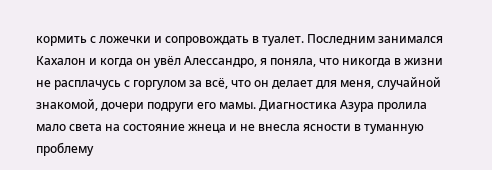кормить с ложечки и сопровождать в туалет. Последним занимался Кахалон и когда он увёл Алессандро, я поняла, что никогда в жизни не расплачусь с горгулом за всё, что он делает для меня, случайной знакомой, дочери подруги его мамы. Диагностика Азура пролила мало света на состояние жнеца и не внесла ясности в туманную проблему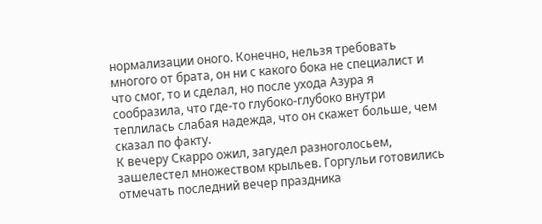нормализации оного. Конечно, нельзя требовать многого от брата, он ни с какого бока не специалист и что смог, то и сделал, но после ухода Азура я сообразила, что где-то глубоко-глубоко внутри теплилась слабая надежда, что он скажет больше, чем сказал по факту.
К вечеру Скарро ожил, загудел разноголосьем, зашелестел множеством крыльев. Горгульи готовились отмечать последний вечер праздника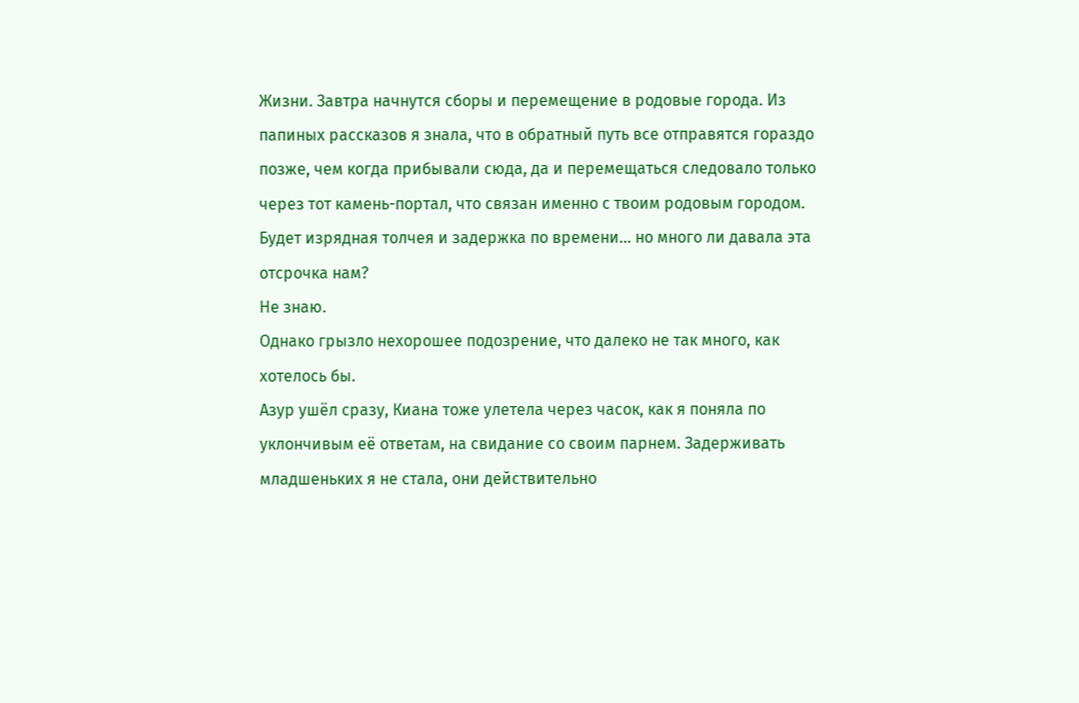Жизни. Завтра начнутся сборы и перемещение в родовые города. Из папиных рассказов я знала, что в обратный путь все отправятся гораздо позже, чем когда прибывали сюда, да и перемещаться следовало только через тот камень-портал, что связан именно с твоим родовым городом. Будет изрядная толчея и задержка по времени… но много ли давала эта отсрочка нам?
Не знаю.
Однако грызло нехорошее подозрение, что далеко не так много, как хотелось бы.
Азур ушёл сразу, Киана тоже улетела через часок, как я поняла по уклончивым её ответам, на свидание со своим парнем. Задерживать младшеньких я не стала, они действительно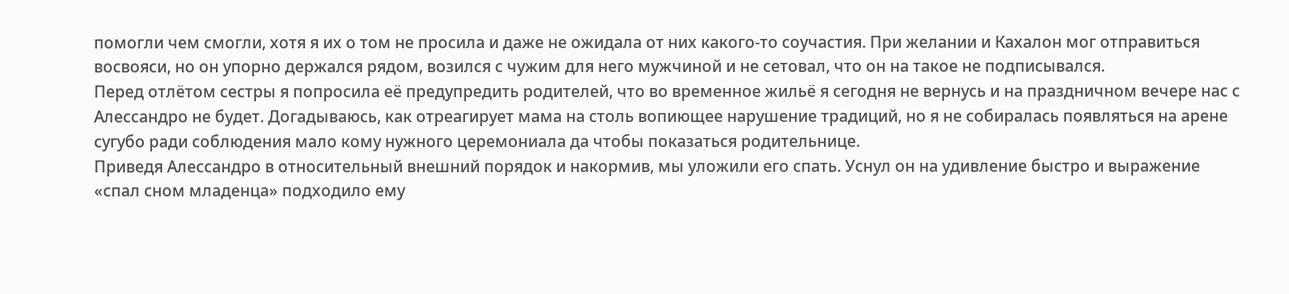помогли чем смогли, хотя я их о том не просила и даже не ожидала от них какого-то соучастия. При желании и Кахалон мог отправиться восвояси, но он упорно держался рядом, возился с чужим для него мужчиной и не сетовал, что он на такое не подписывался.
Перед отлётом сестры я попросила её предупредить родителей, что во временное жильё я сегодня не вернусь и на праздничном вечере нас с Алессандро не будет. Догадываюсь, как отреагирует мама на столь вопиющее нарушение традиций, но я не собиралась появляться на арене сугубо ради соблюдения мало кому нужного церемониала да чтобы показаться родительнице.
Приведя Алессандро в относительный внешний порядок и накормив, мы уложили его спать. Уснул он на удивление быстро и выражение «спал сном младенца» подходило ему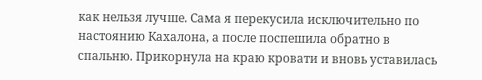как нельзя лучше. Сама я перекусила исключительно по настоянию Кахалона, а после поспешила обратно в спальню. Прикорнула на краю кровати и вновь уставилась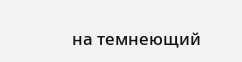на темнеющий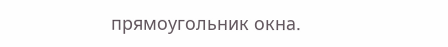прямоугольник окна.